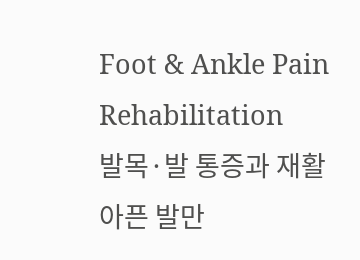Foot & Ankle Pain Rehabilitation
발목·발 통증과 재활
아픈 발만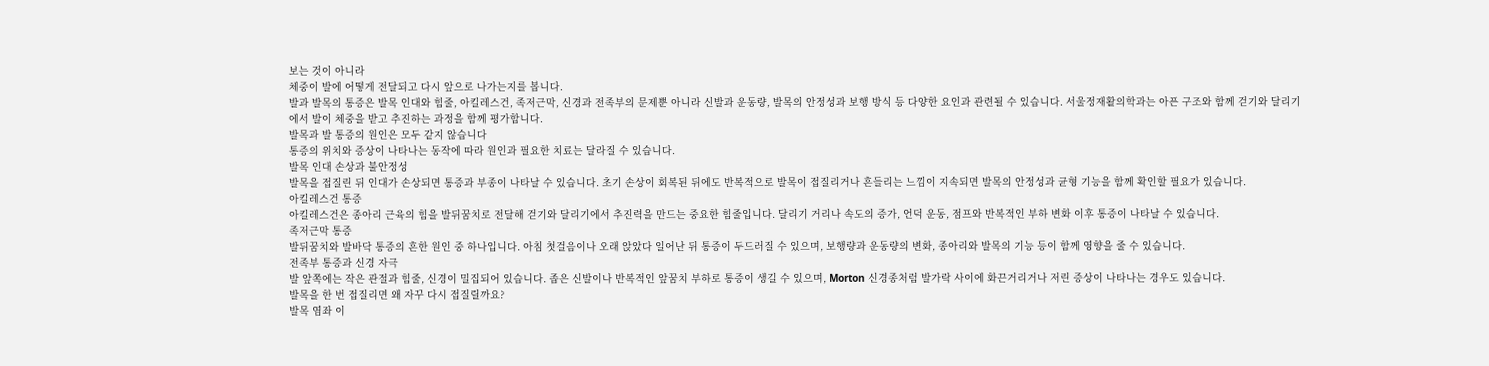보는 것이 아니라
체중이 발에 어떻게 전달되고 다시 앞으로 나가는지를 봅니다.
발과 발목의 통증은 발목 인대와 힘줄, 아킬레스건, 족저근막, 신경과 전족부의 문제뿐 아니라 신발과 운동량, 발목의 안정성과 보행 방식 등 다양한 요인과 관련될 수 있습니다. 서울정재활의학과는 아픈 구조와 함께 걷기와 달리기에서 발이 체중을 받고 추진하는 과정을 함께 평가합니다.
발목과 발 통증의 원인은 모두 같지 않습니다
통증의 위치와 증상이 나타나는 동작에 따라 원인과 필요한 치료는 달라질 수 있습니다.
발목 인대 손상과 불안정성
발목을 접질린 뒤 인대가 손상되면 통증과 부종이 나타날 수 있습니다. 초기 손상이 회복된 뒤에도 반복적으로 발목이 접질리거나 흔들리는 느낌이 지속되면 발목의 안정성과 균형 기능을 함께 확인할 필요가 있습니다.
아킬레스건 통증
아킬레스건은 종아리 근육의 힘을 발뒤꿈치로 전달해 걷기와 달리기에서 추진력을 만드는 중요한 힘줄입니다. 달리기 거리나 속도의 증가, 언덕 운동, 점프와 반복적인 부하 변화 이후 통증이 나타날 수 있습니다.
족저근막 통증
발뒤꿈치와 발바닥 통증의 흔한 원인 중 하나입니다. 아침 첫걸음이나 오래 앉았다 일어난 뒤 통증이 두드러질 수 있으며, 보행량과 운동량의 변화, 종아리와 발목의 기능 등이 함께 영향을 줄 수 있습니다.
전족부 통증과 신경 자극
발 앞쪽에는 작은 관절과 힘줄, 신경이 밀집되어 있습니다. 좁은 신발이나 반복적인 앞꿈치 부하로 통증이 생길 수 있으며, Morton 신경종처럼 발가락 사이에 화끈거리거나 저린 증상이 나타나는 경우도 있습니다.
발목을 한 번 접질리면 왜 자꾸 다시 접질릴까요?
발목 염좌 이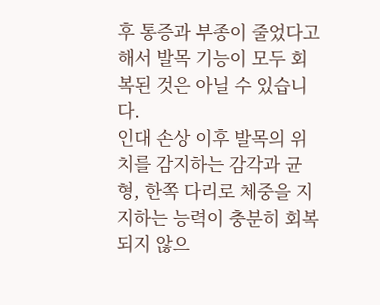후 통증과 부종이 줄었다고 해서 발목 기능이 모두 회복된 것은 아닐 수 있습니다.
인대 손상 이후 발목의 위치를 감지하는 감각과 균형, 한쪽 다리로 체중을 지지하는 능력이 충분히 회복되지 않으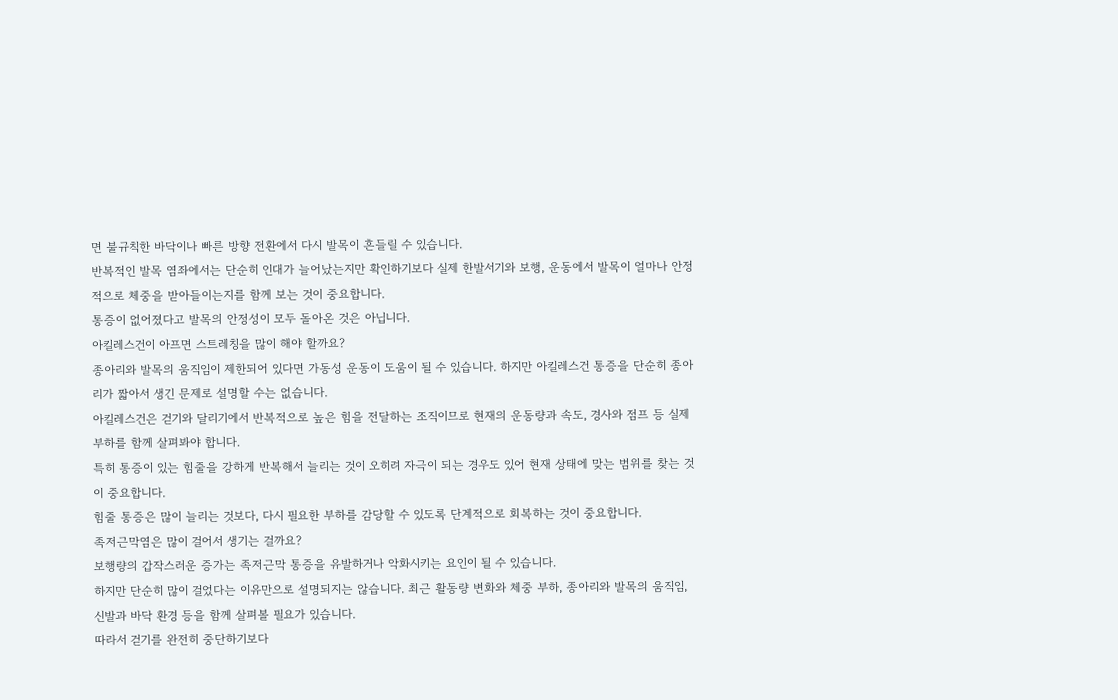면 불규칙한 바닥이나 빠른 방향 전환에서 다시 발목이 흔들릴 수 있습니다.
반복적인 발목 염좌에서는 단순히 인대가 늘어났는지만 확인하기보다 실제 한발서기와 보행, 운동에서 발목이 얼마나 안정적으로 체중을 받아들이는지를 함께 보는 것이 중요합니다.
통증이 없어졌다고 발목의 안정성이 모두 돌아온 것은 아닙니다.
아킬레스건이 아프면 스트레칭을 많이 해야 할까요?
종아리와 발목의 움직임이 제한되어 있다면 가동성 운동이 도움이 될 수 있습니다. 하지만 아킬레스건 통증을 단순히 종아리가 짧아서 생긴 문제로 설명할 수는 없습니다.
아킬레스건은 걷기와 달리기에서 반복적으로 높은 힘을 전달하는 조직이므로 현재의 운동량과 속도, 경사와 점프 등 실제 부하를 함께 살펴봐야 합니다.
특히 통증이 있는 힘줄을 강하게 반복해서 늘리는 것이 오히려 자극이 되는 경우도 있어 현재 상태에 맞는 범위를 찾는 것이 중요합니다.
힘줄 통증은 많이 늘리는 것보다, 다시 필요한 부하를 감당할 수 있도록 단계적으로 회복하는 것이 중요합니다.
족저근막염은 많이 걸어서 생기는 걸까요?
보행량의 갑작스러운 증가는 족저근막 통증을 유발하거나 악화시키는 요인이 될 수 있습니다.
하지만 단순히 많이 걸었다는 이유만으로 설명되지는 않습니다. 최근 활동량 변화와 체중 부하, 종아리와 발목의 움직임, 신발과 바닥 환경 등을 함께 살펴볼 필요가 있습니다.
따라서 걷기를 완전히 중단하기보다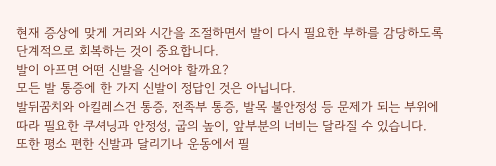현재 증상에 맞게 거리와 시간을 조절하면서 발이 다시 필요한 부하를 감당하도록 단계적으로 회복하는 것이 중요합니다.
발이 아프면 어떤 신발을 신어야 할까요?
모든 발 통증에 한 가지 신발이 정답인 것은 아닙니다.
발뒤꿈치와 아킬레스건 통증, 전족부 통증, 발목 불안정성 등 문제가 되는 부위에 따라 필요한 쿠셔닝과 안정성, 굽의 높이, 앞부분의 너비는 달라질 수 있습니다.
또한 평소 편한 신발과 달리기나 운동에서 필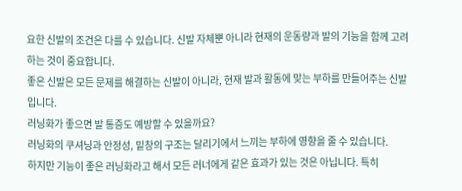요한 신발의 조건은 다를 수 있습니다. 신발 자체뿐 아니라 현재의 운동량과 발의 기능을 함께 고려하는 것이 중요합니다.
좋은 신발은 모든 문제를 해결하는 신발이 아니라, 현재 발과 활동에 맞는 부하를 만들어주는 신발입니다.
러닝화가 좋으면 발 통증도 예방할 수 있을까요?
러닝화의 쿠셔닝과 안정성, 밑창의 구조는 달리기에서 느끼는 부하에 영향을 줄 수 있습니다.
하지만 기능이 좋은 러닝화라고 해서 모든 러너에게 같은 효과가 있는 것은 아닙니다. 특히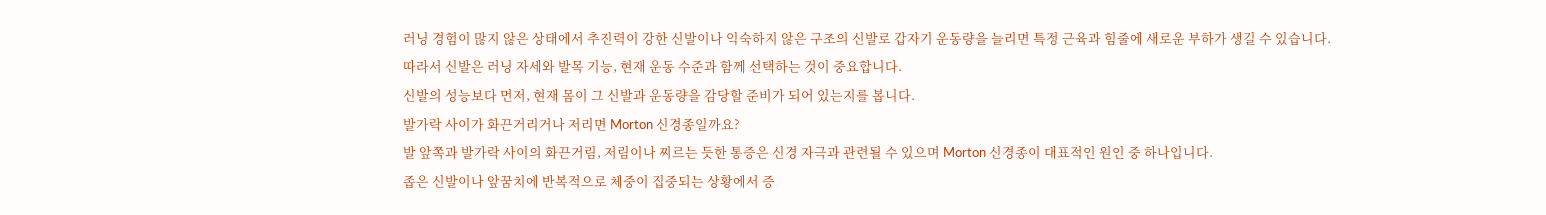러닝 경험이 많지 않은 상태에서 추진력이 강한 신발이나 익숙하지 않은 구조의 신발로 갑자기 운동량을 늘리면 특정 근육과 힘줄에 새로운 부하가 생길 수 있습니다.
따라서 신발은 러닝 자세와 발목 기능, 현재 운동 수준과 함께 선택하는 것이 중요합니다.
신발의 성능보다 먼저, 현재 몸이 그 신발과 운동량을 감당할 준비가 되어 있는지를 봅니다.
발가락 사이가 화끈거리거나 저리면 Morton 신경종일까요?
발 앞쪽과 발가락 사이의 화끈거림, 저림이나 찌르는 듯한 통증은 신경 자극과 관련될 수 있으며 Morton 신경종이 대표적인 원인 중 하나입니다.
좁은 신발이나 앞꿈치에 반복적으로 체중이 집중되는 상황에서 증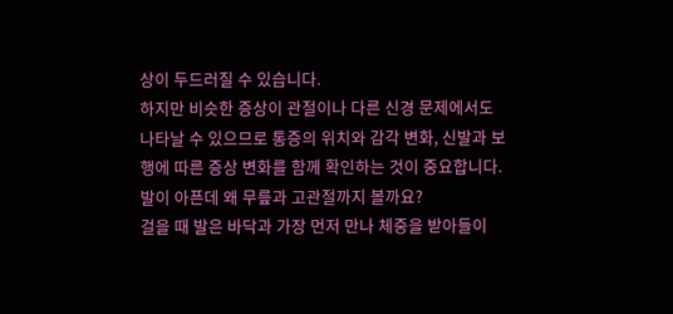상이 두드러질 수 있습니다.
하지만 비슷한 증상이 관절이나 다른 신경 문제에서도 나타날 수 있으므로 통증의 위치와 감각 변화, 신발과 보행에 따른 증상 변화를 함께 확인하는 것이 중요합니다.
발이 아픈데 왜 무릎과 고관절까지 볼까요?
걸을 때 발은 바닥과 가장 먼저 만나 체중을 받아들이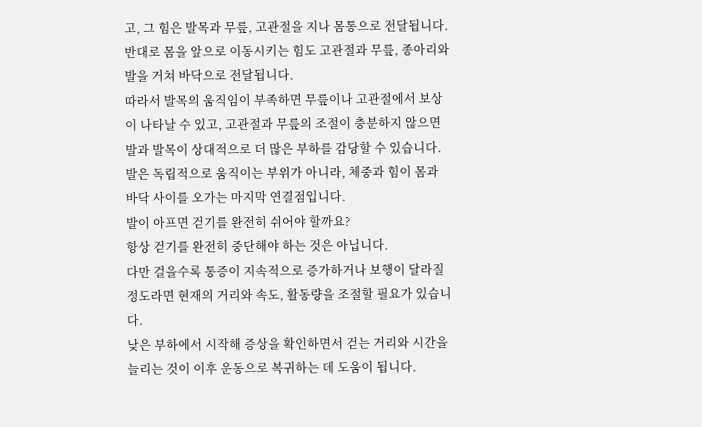고, 그 힘은 발목과 무릎, 고관절을 지나 몸통으로 전달됩니다.
반대로 몸을 앞으로 이동시키는 힘도 고관절과 무릎, 종아리와 발을 거쳐 바닥으로 전달됩니다.
따라서 발목의 움직임이 부족하면 무릎이나 고관절에서 보상이 나타날 수 있고, 고관절과 무릎의 조절이 충분하지 않으면 발과 발목이 상대적으로 더 많은 부하를 감당할 수 있습니다.
발은 독립적으로 움직이는 부위가 아니라, 체중과 힘이 몸과 바닥 사이를 오가는 마지막 연결점입니다.
발이 아프면 걷기를 완전히 쉬어야 할까요?
항상 걷기를 완전히 중단해야 하는 것은 아닙니다.
다만 걸을수록 통증이 지속적으로 증가하거나 보행이 달라질 정도라면 현재의 거리와 속도, 활동량을 조절할 필요가 있습니다.
낮은 부하에서 시작해 증상을 확인하면서 걷는 거리와 시간을 늘리는 것이 이후 운동으로 복귀하는 데 도움이 됩니다.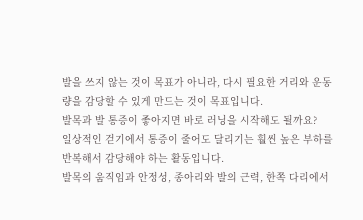발을 쓰지 않는 것이 목표가 아니라, 다시 필요한 거리와 운동량을 감당할 수 있게 만드는 것이 목표입니다.
발목과 발 통증이 좋아지면 바로 러닝을 시작해도 될까요?
일상적인 걷기에서 통증이 줄어도 달리기는 훨씬 높은 부하를 반복해서 감당해야 하는 활동입니다.
발목의 움직임과 안정성, 종아리와 발의 근력, 한쪽 다리에서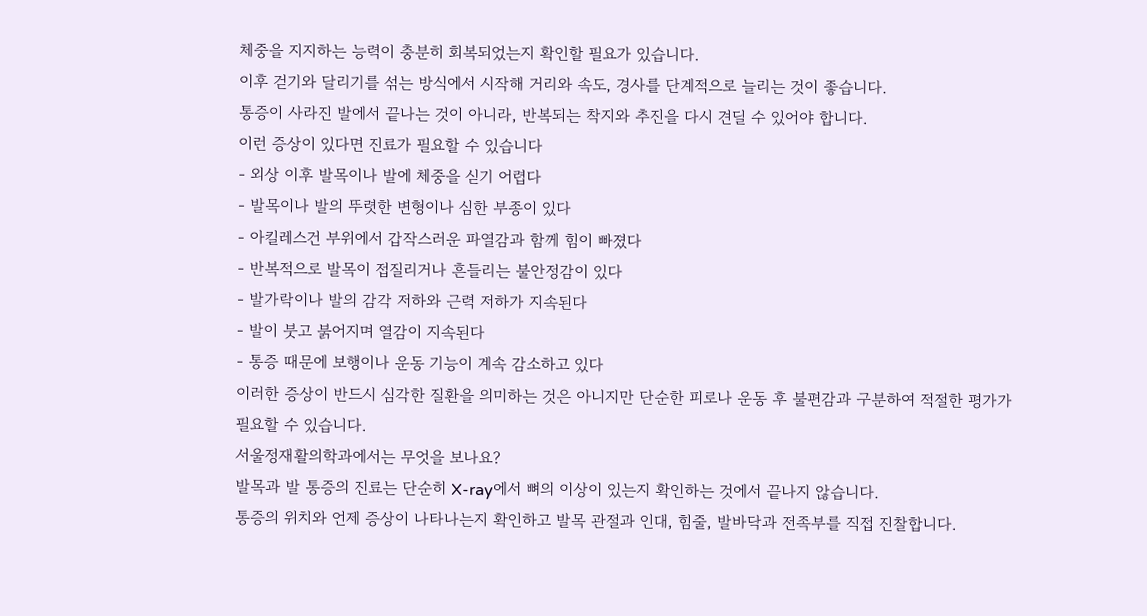체중을 지지하는 능력이 충분히 회복되었는지 확인할 필요가 있습니다.
이후 걷기와 달리기를 섞는 방식에서 시작해 거리와 속도, 경사를 단계적으로 늘리는 것이 좋습니다.
통증이 사라진 발에서 끝나는 것이 아니라, 반복되는 착지와 추진을 다시 견딜 수 있어야 합니다.
이런 증상이 있다면 진료가 필요할 수 있습니다
- 외상 이후 발목이나 발에 체중을 싣기 어렵다
- 발목이나 발의 뚜렷한 변형이나 심한 부종이 있다
- 아킬레스건 부위에서 갑작스러운 파열감과 함께 힘이 빠졌다
- 반복적으로 발목이 접질리거나 흔들리는 불안정감이 있다
- 발가락이나 발의 감각 저하와 근력 저하가 지속된다
- 발이 붓고 붉어지며 열감이 지속된다
- 통증 때문에 보행이나 운동 기능이 계속 감소하고 있다
이러한 증상이 반드시 심각한 질환을 의미하는 것은 아니지만 단순한 피로나 운동 후 불편감과 구분하여 적절한 평가가 필요할 수 있습니다.
서울정재활의학과에서는 무엇을 보나요?
발목과 발 통증의 진료는 단순히 X-ray에서 뼈의 이상이 있는지 확인하는 것에서 끝나지 않습니다.
통증의 위치와 언제 증상이 나타나는지 확인하고 발목 관절과 인대, 힘줄, 발바닥과 전족부를 직접 진찰합니다.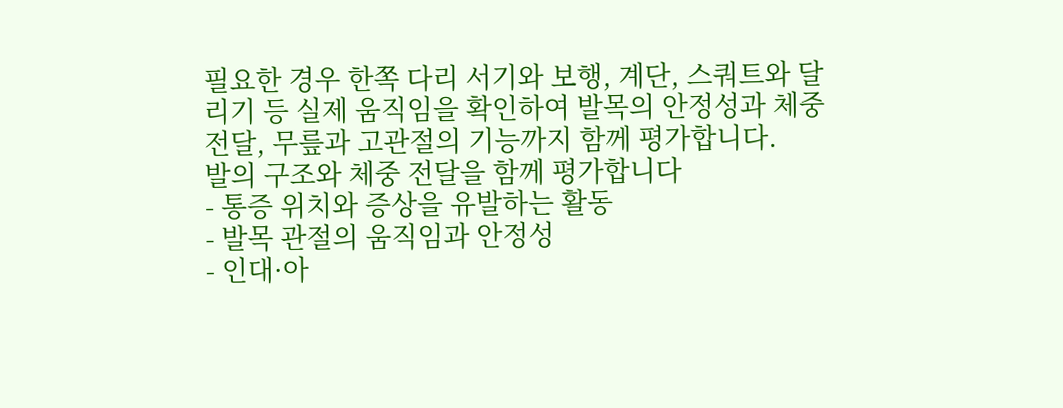필요한 경우 한쪽 다리 서기와 보행, 계단, 스쿼트와 달리기 등 실제 움직임을 확인하여 발목의 안정성과 체중 전달, 무릎과 고관절의 기능까지 함께 평가합니다.
발의 구조와 체중 전달을 함께 평가합니다
- 통증 위치와 증상을 유발하는 활동
- 발목 관절의 움직임과 안정성
- 인대·아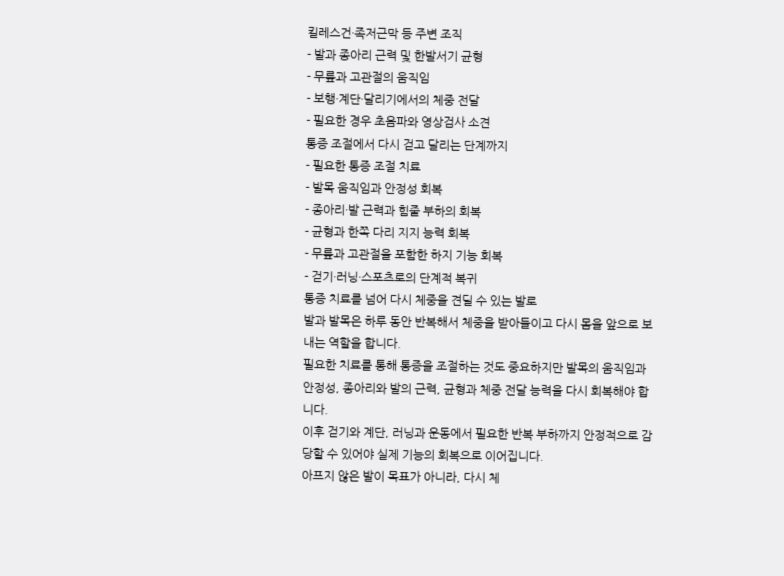킬레스건·족저근막 등 주변 조직
- 발과 종아리 근력 및 한발서기 균형
- 무릎과 고관절의 움직임
- 보행·계단·달리기에서의 체중 전달
- 필요한 경우 초음파와 영상검사 소견
통증 조절에서 다시 걷고 달리는 단계까지
- 필요한 통증 조절 치료
- 발목 움직임과 안정성 회복
- 종아리·발 근력과 힘줄 부하의 회복
- 균형과 한쪽 다리 지지 능력 회복
- 무릎과 고관절을 포함한 하지 기능 회복
- 걷기·러닝·스포츠로의 단계적 복귀
통증 치료를 넘어 다시 체중을 견딜 수 있는 발로
발과 발목은 하루 동안 반복해서 체중을 받아들이고 다시 몸을 앞으로 보내는 역할을 합니다.
필요한 치료를 통해 통증을 조절하는 것도 중요하지만 발목의 움직임과 안정성, 종아리와 발의 근력, 균형과 체중 전달 능력을 다시 회복해야 합니다.
이후 걷기와 계단, 러닝과 운동에서 필요한 반복 부하까지 안정적으로 감당할 수 있어야 실제 기능의 회복으로 이어집니다.
아프지 않은 발이 목표가 아니라, 다시 체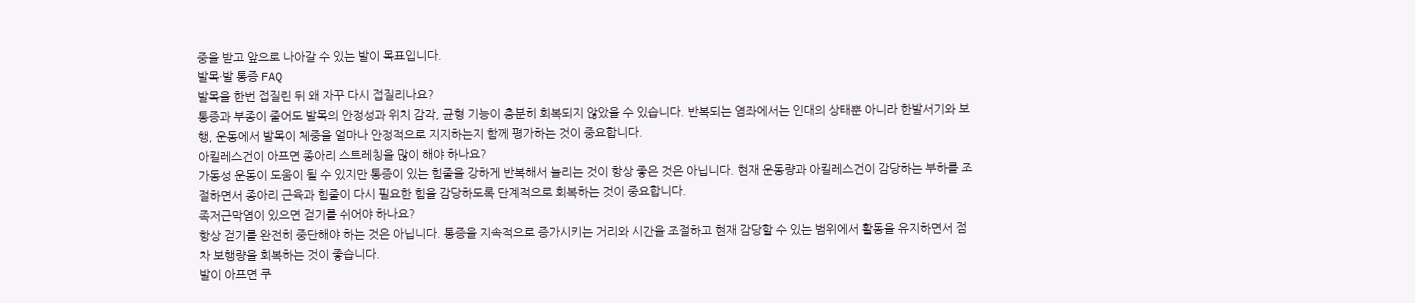중을 받고 앞으로 나아갈 수 있는 발이 목표입니다.
발목·발 통증 FAQ
발목을 한번 접질린 뒤 왜 자꾸 다시 접질리나요?
통증과 부종이 줄어도 발목의 안정성과 위치 감각, 균형 기능이 충분히 회복되지 않았을 수 있습니다. 반복되는 염좌에서는 인대의 상태뿐 아니라 한발서기와 보행, 운동에서 발목이 체중을 얼마나 안정적으로 지지하는지 함께 평가하는 것이 중요합니다.
아킬레스건이 아프면 종아리 스트레칭을 많이 해야 하나요?
가동성 운동이 도움이 될 수 있지만 통증이 있는 힘줄을 강하게 반복해서 늘리는 것이 항상 좋은 것은 아닙니다. 현재 운동량과 아킬레스건이 감당하는 부하를 조절하면서 종아리 근육과 힘줄이 다시 필요한 힘을 감당하도록 단계적으로 회복하는 것이 중요합니다.
족저근막염이 있으면 걷기를 쉬어야 하나요?
항상 걷기를 완전히 중단해야 하는 것은 아닙니다. 통증을 지속적으로 증가시키는 거리와 시간을 조절하고 현재 감당할 수 있는 범위에서 활동을 유지하면서 점차 보행량을 회복하는 것이 좋습니다.
발이 아프면 쿠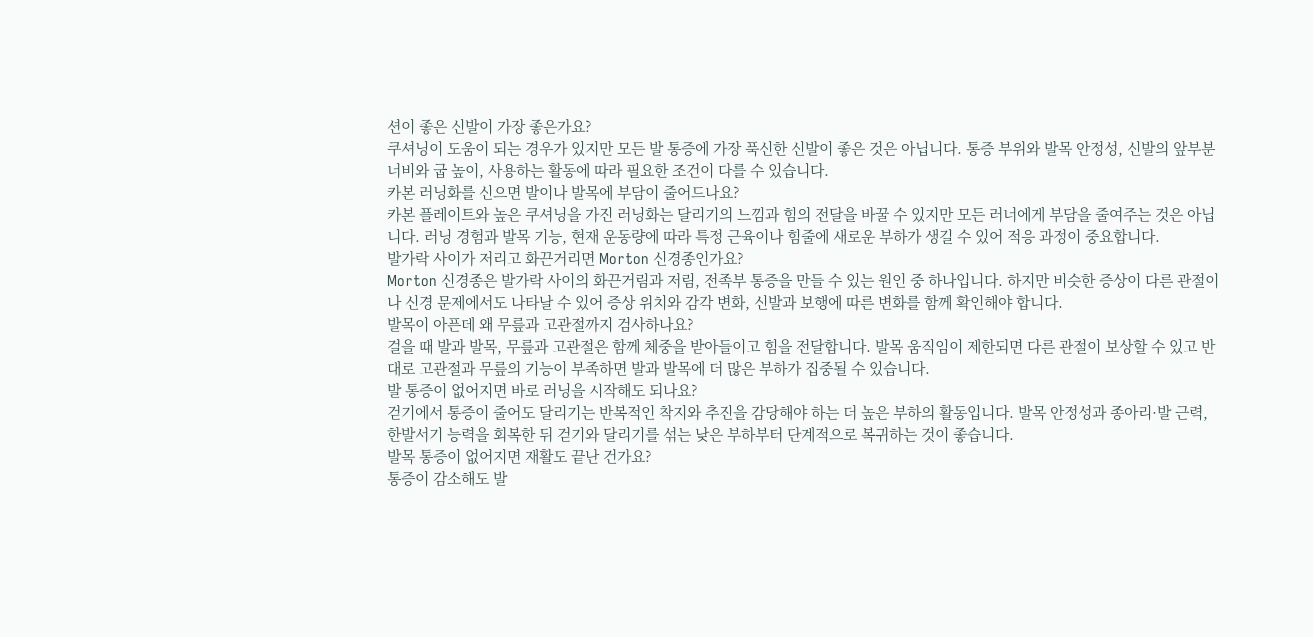션이 좋은 신발이 가장 좋은가요?
쿠셔닝이 도움이 되는 경우가 있지만 모든 발 통증에 가장 푹신한 신발이 좋은 것은 아닙니다. 통증 부위와 발목 안정성, 신발의 앞부분 너비와 굽 높이, 사용하는 활동에 따라 필요한 조건이 다를 수 있습니다.
카본 러닝화를 신으면 발이나 발목에 부담이 줄어드나요?
카본 플레이트와 높은 쿠셔닝을 가진 러닝화는 달리기의 느낌과 힘의 전달을 바꿀 수 있지만 모든 러너에게 부담을 줄여주는 것은 아닙니다. 러닝 경험과 발목 기능, 현재 운동량에 따라 특정 근육이나 힘줄에 새로운 부하가 생길 수 있어 적응 과정이 중요합니다.
발가락 사이가 저리고 화끈거리면 Morton 신경종인가요?
Morton 신경종은 발가락 사이의 화끈거림과 저림, 전족부 통증을 만들 수 있는 원인 중 하나입니다. 하지만 비슷한 증상이 다른 관절이나 신경 문제에서도 나타날 수 있어 증상 위치와 감각 변화, 신발과 보행에 따른 변화를 함께 확인해야 합니다.
발목이 아픈데 왜 무릎과 고관절까지 검사하나요?
걸을 때 발과 발목, 무릎과 고관절은 함께 체중을 받아들이고 힘을 전달합니다. 발목 움직임이 제한되면 다른 관절이 보상할 수 있고 반대로 고관절과 무릎의 기능이 부족하면 발과 발목에 더 많은 부하가 집중될 수 있습니다.
발 통증이 없어지면 바로 러닝을 시작해도 되나요?
걷기에서 통증이 줄어도 달리기는 반복적인 착지와 추진을 감당해야 하는 더 높은 부하의 활동입니다. 발목 안정성과 종아리·발 근력, 한발서기 능력을 회복한 뒤 걷기와 달리기를 섞는 낮은 부하부터 단계적으로 복귀하는 것이 좋습니다.
발목 통증이 없어지면 재활도 끝난 건가요?
통증이 감소해도 발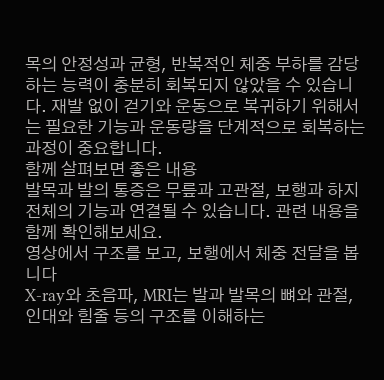목의 안정성과 균형, 반복적인 체중 부하를 감당하는 능력이 충분히 회복되지 않았을 수 있습니다. 재발 없이 걷기와 운동으로 복귀하기 위해서는 필요한 기능과 운동량을 단계적으로 회복하는 과정이 중요합니다.
함께 살펴보면 좋은 내용
발목과 발의 통증은 무릎과 고관절, 보행과 하지 전체의 기능과 연결될 수 있습니다. 관련 내용을 함께 확인해보세요.
영상에서 구조를 보고, 보행에서 체중 전달을 봅니다
X-ray와 초음파, MRI는 발과 발목의 뼈와 관절, 인대와 힘줄 등의 구조를 이해하는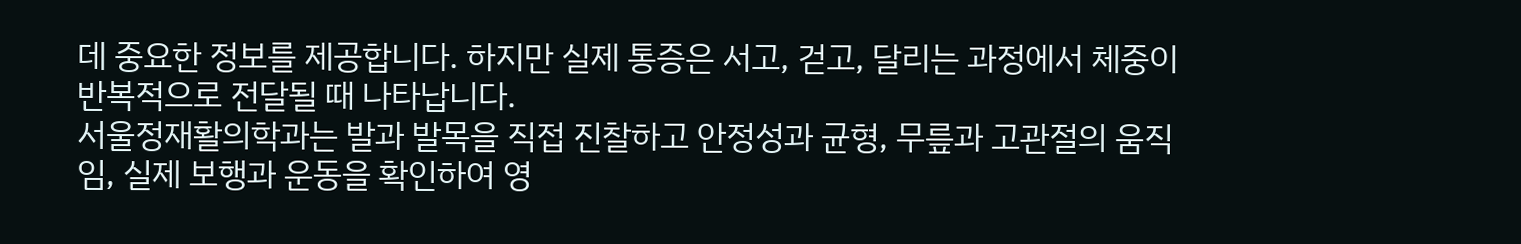데 중요한 정보를 제공합니다. 하지만 실제 통증은 서고, 걷고, 달리는 과정에서 체중이 반복적으로 전달될 때 나타납니다.
서울정재활의학과는 발과 발목을 직접 진찰하고 안정성과 균형, 무릎과 고관절의 움직임, 실제 보행과 운동을 확인하여 영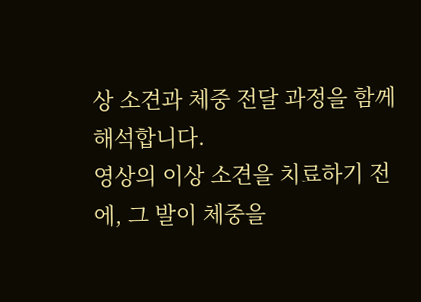상 소견과 체중 전달 과정을 함께 해석합니다.
영상의 이상 소견을 치료하기 전에, 그 발이 체중을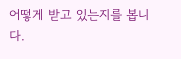어떻게 받고 있는지를 봅니다.